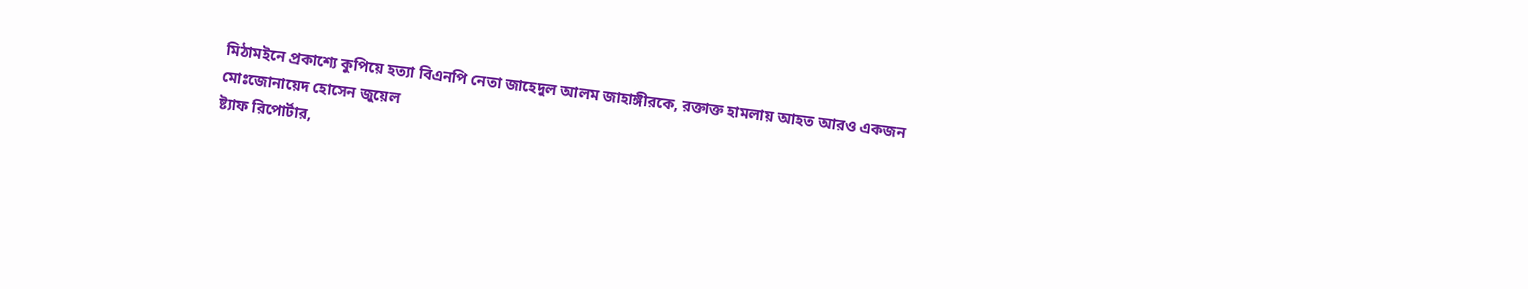মিঠামইনে প্রকাশ্যে কুপিয়ে হত্যা বিএনপি নেতা জাহেদুল আলম জাহাঙ্গীরকে, রক্তাক্ত হামলায় আহত আরও একজন
মোঃজোনায়েদ হোসেন জুয়েল
ষ্ট্যাফ রিপোর্টার,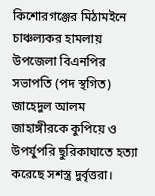কিশোরগঞ্জের মিঠামইনে চাঞ্চল্যকর হামলায় উপজেলা বিএনপির সভাপতি (পদ স্থগিত) জাহেদুল আলম জাহাঙ্গীরকে কুপিয়ে ও উপর্যুপরি ছুরিকাঘাতে হত্যা করেছে সশস্ত্র দুর্বৃত্তরা।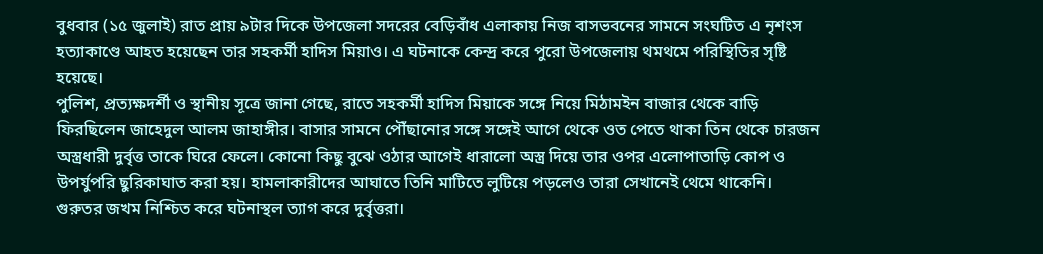বুধবার (১৫ জুলাই) রাত প্রায় ৯টার দিকে উপজেলা সদরের বেড়িবাঁধ এলাকায় নিজ বাসভবনের সামনে সংঘটিত এ নৃশংস হত্যাকাণ্ডে আহত হয়েছেন তার সহকর্মী হাদিস মিয়াও। এ ঘটনাকে কেন্দ্র করে পুরো উপজেলায় থমথমে পরিস্থিতির সৃষ্টি হয়েছে।
পুলিশ, প্রত্যক্ষদর্শী ও স্থানীয় সূত্রে জানা গেছে, রাতে সহকর্মী হাদিস মিয়াকে সঙ্গে নিয়ে মিঠামইন বাজার থেকে বাড়ি ফিরছিলেন জাহেদুল আলম জাহাঙ্গীর। বাসার সামনে পৌঁছানোর সঙ্গে সঙ্গেই আগে থেকে ওত পেতে থাকা তিন থেকে চারজন অস্ত্রধারী দুর্বৃত্ত তাকে ঘিরে ফেলে। কোনো কিছু বুঝে ওঠার আগেই ধারালো অস্ত্র দিয়ে তার ওপর এলোপাতাড়ি কোপ ও উপর্যুপরি ছুরিকাঘাত করা হয়। হামলাকারীদের আঘাতে তিনি মাটিতে লুটিয়ে পড়লেও তারা সেখানেই থেমে থাকেনি। গুরুতর জখম নিশ্চিত করে ঘটনাস্থল ত্যাগ করে দুর্বৃত্তরা।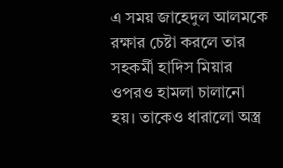এ সময় জাহেদুল আলমকে রক্ষার চেষ্টা করলে তার সহকর্মী হাদিস মিয়ার ওপরও হামলা চালানো হয়। তাকেও ধারালো অস্ত্র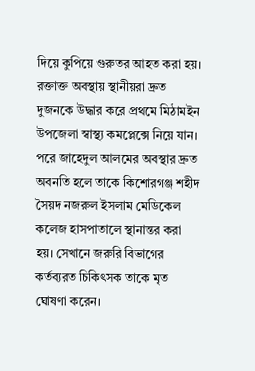দিয়ে কুপিয়ে গুরুতর আহত করা হয়।
রক্তাক্ত অবস্থায় স্থানীয়রা দ্রুত দুজনকে উদ্ধার করে প্রথমে মিঠামইন উপজেলা স্বাস্থ্য কমপ্লেক্সে নিয়ে যান। পরে জাহেদুল আলমের অবস্থার দ্রুত অবনতি হলে তাকে কিশোরগঞ্জ শহীদ সৈয়দ নজরুল ইসলাম মেডিকেল কলেজ হাসপাতালে স্থানান্তর করা হয়। সেখানে জরুরি বিভাগের কর্তব্যরত চিকিৎসক তাকে মৃত ঘোষণা করেন।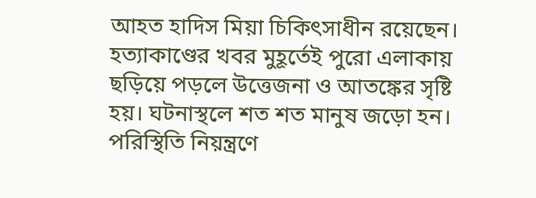আহত হাদিস মিয়া চিকিৎসাধীন রয়েছেন।
হত্যাকাণ্ডের খবর মুহূর্তেই পুরো এলাকায় ছড়িয়ে পড়লে উত্তেজনা ও আতঙ্কের সৃষ্টি হয়। ঘটনাস্থলে শত শত মানুষ জড়ো হন। পরিস্থিতি নিয়ন্ত্রণে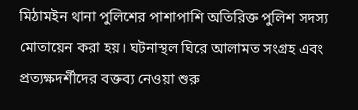মিঠামইন থানা পুলিশের পাশাপাশি অতিরিক্ত পুলিশ সদস্য মোতায়েন করা হয়। ঘটনাস্থল ঘিরে আলামত সংগ্রহ এবং প্রত্যক্ষদর্শীদের বক্তব্য নেওয়া শুরু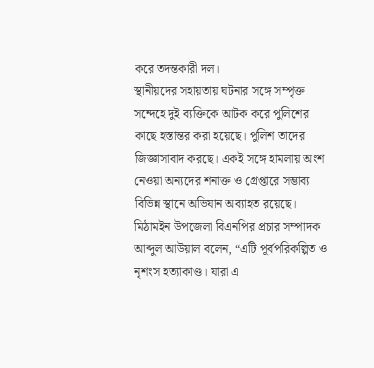করে তদন্তকারী দল।
স্থানীয়দের সহায়তায় ঘটনার সঙ্গে সম্পৃক্ত সন্দেহে দুই ব্যক্তিকে আটক করে পুলিশের কাছে হস্তান্তর করা হয়েছে। পুলিশ তাদের জিজ্ঞাসাবাদ করছে। একই সঙ্গে হামলায় অংশ নেওয়া অন্যদের শনাক্ত ও গ্রেপ্তারে সম্ভাব্য বিভিন্ন স্থানে অভিযান অব্যাহত রয়েছে।
মিঠামইন উপজেলা বিএনপির প্রচার সম্পাদক আব্দুল আউয়াল বলেন, “এটি পূর্বপরিকল্পিত ও নৃশংস হত্যাকাণ্ড। যারা এ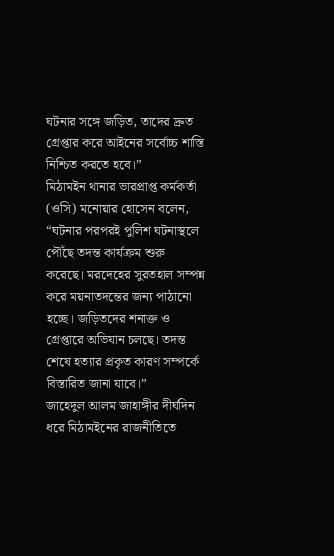ঘটনার সঙ্গে জড়িত, তাদের দ্রুত গ্রেপ্তার করে আইনের সর্বোচ্চ শাস্তি নিশ্চিত করতে হবে।”
মিঠামইন থানার ভারপ্রাপ্ত কর্মকর্তা (ওসি) মনোয়ার হোসেন বলেন, “ঘটনার পরপরই পুলিশ ঘটনাস্থলে পৌঁছে তদন্ত কার্যক্রম শুরু করেছে। মরদেহের সুরতহাল সম্পন্ন করে ময়নাতদন্তের জন্য পাঠানো হচ্ছে। জড়িতদের শনাক্ত ও গ্রেপ্তারে অভিযান চলছে। তদন্ত শেষে হত্যার প্রকৃত কারণ সম্পর্কে বিস্তারিত জানা যাবে।”
জাহেদুল আলম জাহাঙ্গীর দীর্ঘদিন ধরে মিঠামইনের রাজনীতিতে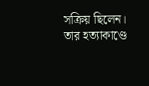সক্রিয় ছিলেন। তার হত্যাকাণ্ডে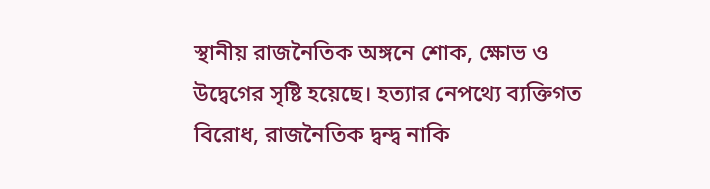স্থানীয় রাজনৈতিক অঙ্গনে শোক, ক্ষোভ ও উদ্বেগের সৃষ্টি হয়েছে। হত্যার নেপথ্যে ব্যক্তিগত বিরোধ, রাজনৈতিক দ্বন্দ্ব নাকি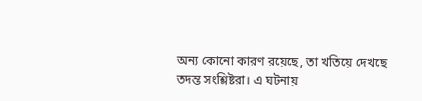অন্য কোনো কারণ রয়েছে, তা খতিয়ে দেখছে তদন্ত সংশ্লিষ্টরা। এ ঘটনায়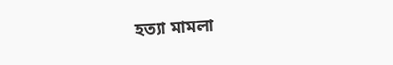হত্যা মামলা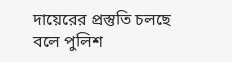দায়েরের প্রস্তুতি চলছে বলে পুলিশ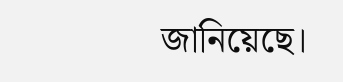জানিয়েছে।